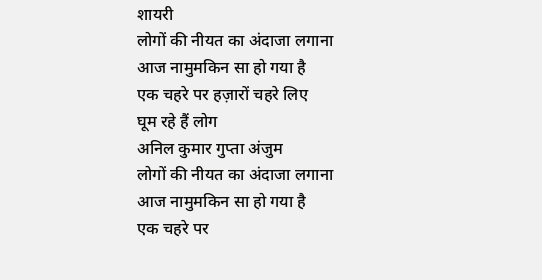शायरी
लोगों की नीयत का अंदाजा लगाना
आज नामुमकिन सा हो गया है
एक चहरे पर हज़ारों चहरे लिए
घूम रहे हैं लोग
अनिल कुमार गुप्ता अंजुम
लोगों की नीयत का अंदाजा लगाना
आज नामुमकिन सा हो गया है
एक चहरे पर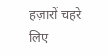हज़ारों चहरे लिए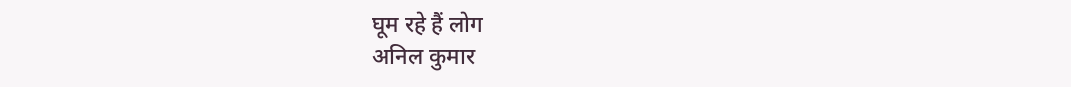घूम रहे हैं लोग
अनिल कुमार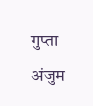गुप्ता अंजुम